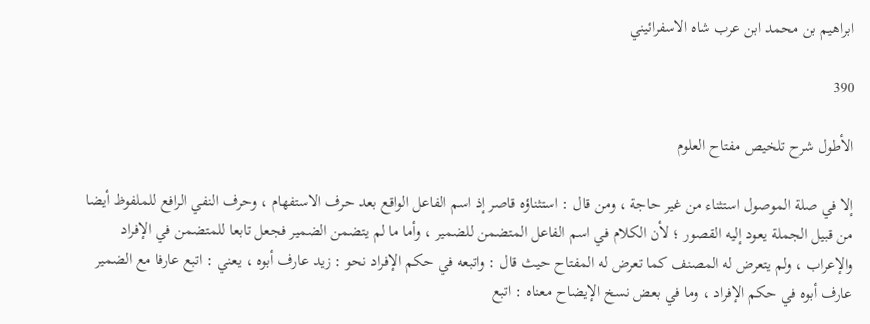ابراهيم بن محمد ابن عرب شاه الاسفرائيني

390

الأطول شرح تلخيص مفتاح العلوم

إلا في صلة الموصول استثناء من غير حاجة ، ومن قال : استثناؤه قاصر إذ اسم الفاعل الواقع بعد حرف الاستفهام ، وحرف النفي الرافع للملفوظ أيضا من قبيل الجملة يعود إليه القصور ؛ لأن الكلام في اسم الفاعل المتضمن للضمير ، وأما ما لم يتضمن الضمير فجعل تابعا للمتضمن في الإفراد والإعراب ، ولم يتعرض له المصنف كما تعرض له المفتاح حيث قال : واتبعه في حكم الإفراد نحو : زيد عارف أبوه ، يعني : اتبع عارفا مع الضمير عارف أبوه في حكم الإفراد ، وما في بعض نسخ الإيضاح معناه : اتبع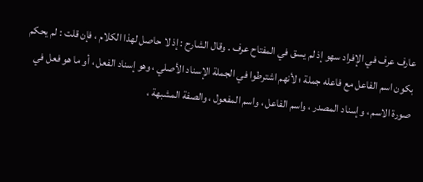عارف عرف في الإفراد سهو إذ لم يسق في المفتاح عرف . وقال الشارح : إذ لا حاصل لهذا الكلام ، فإن قلت : لم يحكم بكون اسم الفاعل مع فاعله جملة ؛ لأنهم اشترطوا في الجملة الإسناد الأصلي ، وهو إسناد الفعل ، أو ما هو فعل في صورة الاسم ، وإسناد المصدر ، واسم الفاعل ، واسم المفعول ، والصفة المشبهة ،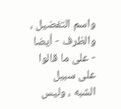واسم التفضيل ، والظرف - أيضا - على ما قالوا على سبيل الشبه ، وليس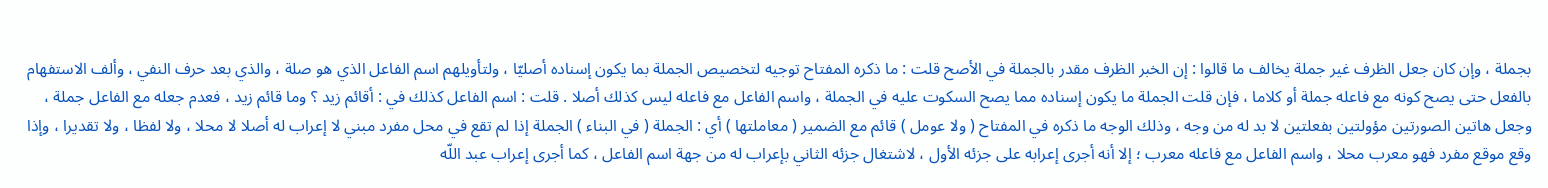بجملة ، وإن كان جعل الظرف غير جملة يخالف ما قالوا : إن الخبر الظرف مقدر بالجملة في الأصح قلت : ما ذكره المفتاح توجيه لتخصيص الجملة بما يكون إسناده أصليّا ، ولتأويلهم اسم الفاعل الذي هو صلة ، والذي بعد حرف النفي ، وألف الاستفهام بالفعل حتى يصح كونه مع فاعله جملة أو كلاما ، فإن قلت الجملة ما يكون إسناده مما يصح السكوت عليه في الجملة ، واسم الفاعل مع فاعله ليس كذلك أصلا . قلت : اسم الفاعل كذلك في : أقائم زيد ؟ وما قائم زيد ، فعدم جعله مع الفاعل جملة ، وجعل هاتين الصورتين مؤولتين بفعلتين لا بد له من وجه ، وذلك الوجه ما ذكره في المفتاح ( ولا عومل ) قائم مع الضمير ( معاملتها ) أي : الجملة ( في البناء ) الجملة إذا لم تقع في محل مفرد مبني لا إعراب له أصلا لا محلا ، ولا لفظا ، ولا تقديرا ، وإذا وقع موقع مفرد فهو معرب محلا ، واسم الفاعل مع فاعله معرب ؛ إلا أنه أجرى إعرابه على جزئه الأول ، لاشتغال جزئه الثاني بإعراب له من جهة اسم الفاعل ، كما أجرى إعراب عبد اللّه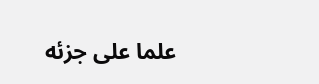علما على جزئه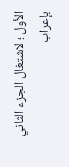الأول ؛ لاشتغال الجزء الثاني بإعراب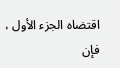اقتضاه الجزء الأول ، فإن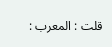قلت : المعرب :